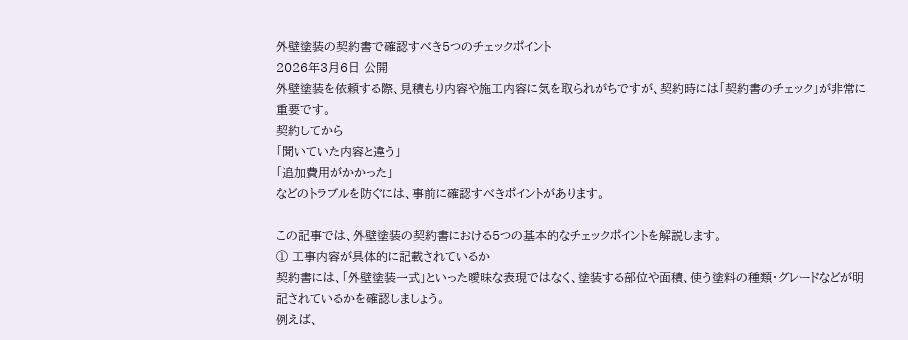外壁塗装の契約書で確認すべき5つのチェックポイント
2026年3月6日 公開
外壁塗装を依頼する際、見積もり内容や施工内容に気を取られがちですが、契約時には「契約書のチェック」が非常に重要です。
契約してから
「聞いていた内容と違う」
「追加費用がかかった」
などのトラブルを防ぐには、事前に確認すべきポイントがあります。

この記事では、外壁塗装の契約書における5つの基本的なチェックポイントを解説します。
① 工事内容が具体的に記載されているか
契約書には、「外壁塗装一式」といった曖昧な表現ではなく、塗装する部位や面積、使う塗料の種類・グレードなどが明記されているかを確認しましょう。
例えば、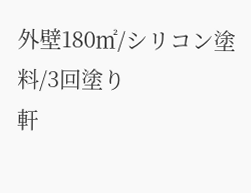外壁180㎡/シリコン塗料/3回塗り
軒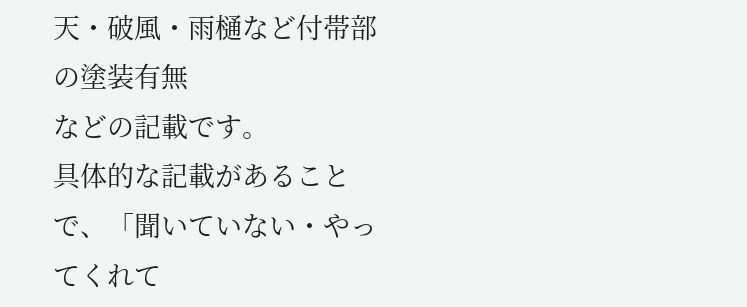天・破風・雨樋など付帯部の塗装有無
などの記載です。
具体的な記載があることで、「聞いていない・やってくれて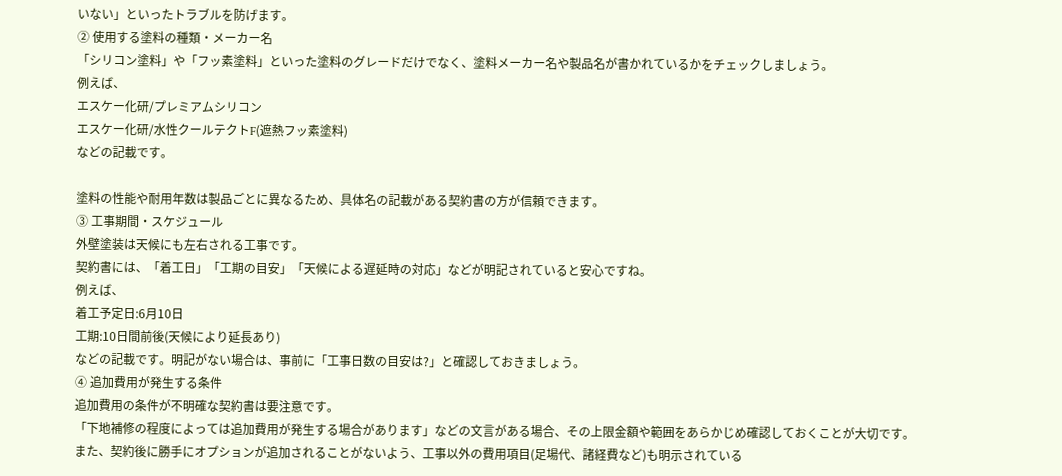いない」といったトラブルを防げます。
② 使用する塗料の種類・メーカー名
「シリコン塗料」や「フッ素塗料」といった塗料のグレードだけでなく、塗料メーカー名や製品名が書かれているかをチェックしましょう。
例えば、
エスケー化研/プレミアムシリコン
エスケー化研/水性クールテクトF(遮熱フッ素塗料)
などの記載です。

塗料の性能や耐用年数は製品ごとに異なるため、具体名の記載がある契約書の方が信頼できます。
③ 工事期間・スケジュール
外壁塗装は天候にも左右される工事です。
契約書には、「着工日」「工期の目安」「天候による遅延時の対応」などが明記されていると安心ですね。
例えば、
着工予定日:6月10日
工期:10日間前後(天候により延長あり)
などの記載です。明記がない場合は、事前に「工事日数の目安は?」と確認しておきましょう。
④ 追加費用が発生する条件
追加費用の条件が不明確な契約書は要注意です。
「下地補修の程度によっては追加費用が発生する場合があります」などの文言がある場合、その上限金額や範囲をあらかじめ確認しておくことが大切です。
また、契約後に勝手にオプションが追加されることがないよう、工事以外の費用項目(足場代、諸経費など)も明示されている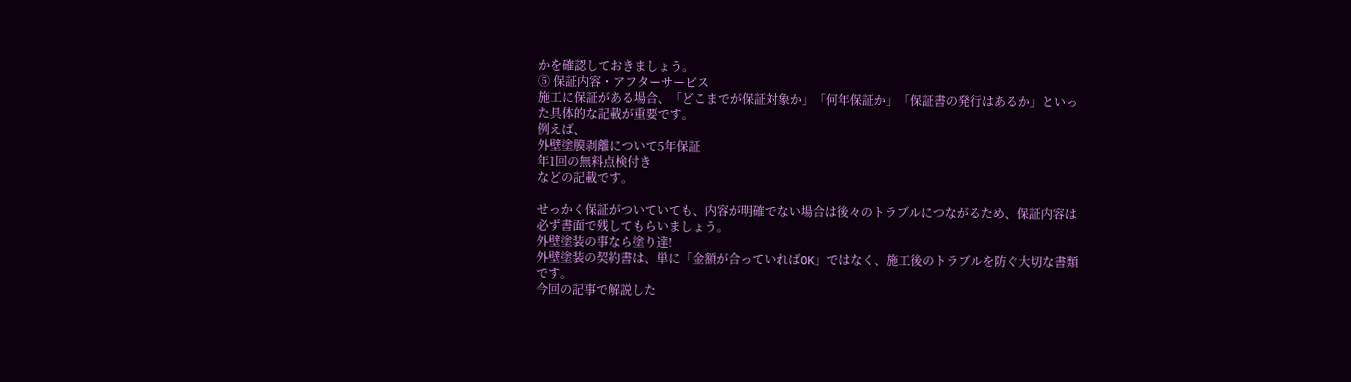かを確認しておきましょう。
⑤ 保証内容・アフターサービス
施工に保証がある場合、「どこまでが保証対象か」「何年保証か」「保証書の発行はあるか」といった具体的な記載が重要です。
例えば、
外壁塗膜剥離について5年保証
年1回の無料点検付き
などの記載です。

せっかく保証がついていても、内容が明確でない場合は後々のトラブルにつながるため、保証内容は必ず書面で残してもらいましょう。
外壁塗装の事なら塗り達!
外壁塗装の契約書は、単に「金額が合っていればOK」ではなく、施工後のトラブルを防ぐ大切な書類です。
今回の記事で解説した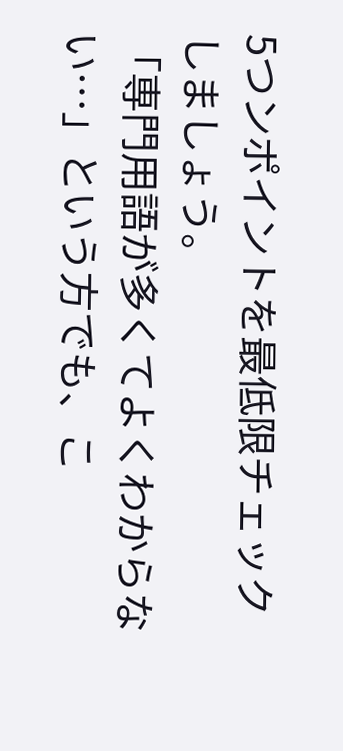5つンポイントを最低限チェックしましょう。
「専門用語が多くてよくわからない…」という方でも、こ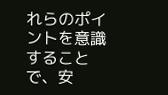れらのポイントを意識することで、安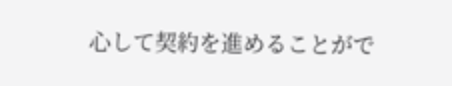心して契約を進めることがで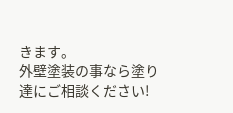きます。
外壁塗装の事なら塗り達にご相談ください!